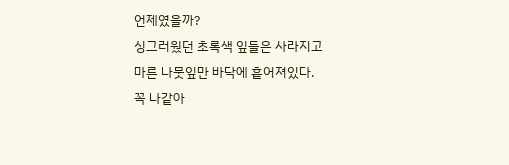언제였을까?
싱그러웠던 초록색 잎들은 사라지고
마른 나뭇잎만 바닥에 흩어져있다.
꼭 나같아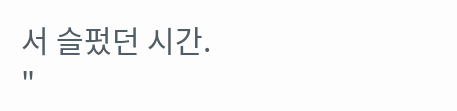서 슬펐던 시간.
"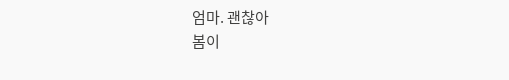엄마. 괜찮아
봄이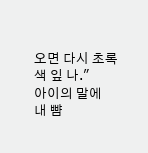오면 다시 초록색 잎 나."
아이의 말에
내 뺨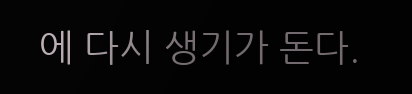에 다시 생기가 돈다.